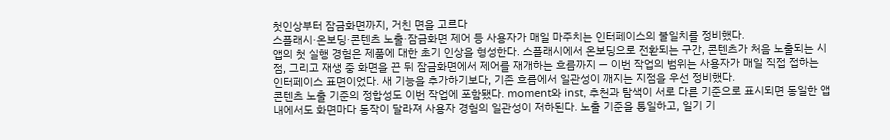첫인상부터 잠금화면까지, 거친 면을 고르다
스플래시·온보딩·콘텐츠 노출·잠금화면 제어 등 사용자가 매일 마주치는 인터페이스의 불일치를 정비했다.
앱의 첫 실행 경험은 제품에 대한 초기 인상을 형성한다. 스플래시에서 온보딩으로 전환되는 구간, 콘텐츠가 처음 노출되는 시점, 그리고 재생 중 화면을 끈 뒤 잠금화면에서 제어를 재개하는 흐름까지 — 이번 작업의 범위는 사용자가 매일 직접 접하는 인터페이스 표면이었다. 새 기능을 추가하기보다, 기존 흐름에서 일관성이 깨지는 지점을 우선 정비했다.
콘텐츠 노출 기준의 정합성도 이번 작업에 포함됐다. moment와 inst, 추천과 탐색이 서로 다른 기준으로 표시되면 동일한 앱 내에서도 화면마다 동작이 달라져 사용자 경험의 일관성이 저하된다. 노출 기준을 통일하고, 일기 기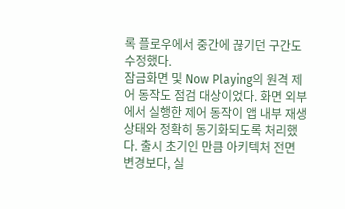록 플로우에서 중간에 끊기던 구간도 수정했다.
잠금화면 및 Now Playing의 원격 제어 동작도 점검 대상이었다. 화면 외부에서 실행한 제어 동작이 앱 내부 재생 상태와 정확히 동기화되도록 처리했다. 출시 초기인 만큼 아키텍처 전면 변경보다, 실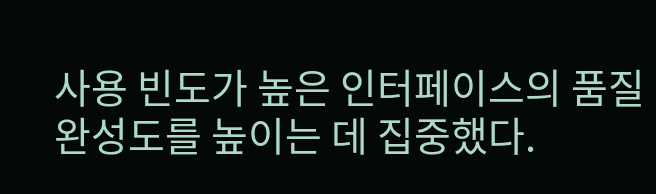사용 빈도가 높은 인터페이스의 품질 완성도를 높이는 데 집중했다.